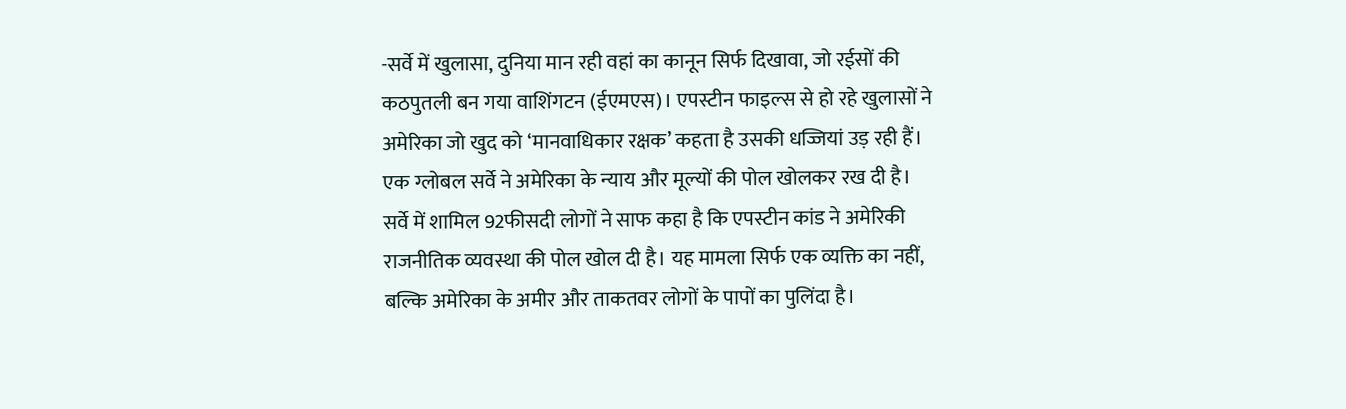-सर्वे में खुलासा, दुनिया मान रही वहां का कानून सिर्फ दिखावा, जो रईसों की कठपुतली बन गया वाशिंगटन (ईएमएस)। एपस्टीन फाइल्स से हो रहे खुलासों ने अमेरिका जो खुद को ‘मानवाधिकार रक्षक’ कहता है उसकी धज्जियां उड़ रही हैं। एक ग्लोबल सर्वे ने अमेरिका के न्याय और मूल्यों की पोल खोलकर रख दी है। सर्वे में शामिल 92फीसदी लोगों ने साफ कहा है कि एपस्टीन कांड ने अमेरिकी राजनीतिक व्यवस्था की पोल खोल दी है। यह मामला सिर्फ एक व्यक्ति का नहीं, बल्कि अमेरिका के अमीर और ताकतवर लोगों के पापों का पुलिंदा है।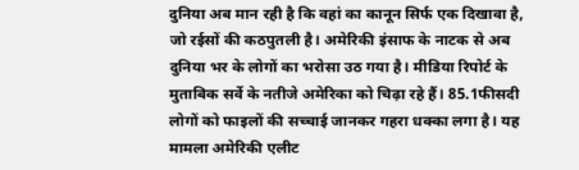दुनिया अब मान रही है कि वहां का कानून सिर्फ एक दिखावा है, जो रईसों की कठपुतली है। अमेरिकी इंसाफ के नाटक से अब दुनिया भर के लोगों का भरोसा उठ गया है। मीडिया रिपोर्ट के मुताबिक सर्वे के नतीजे अमेरिका को चिढ़ा रहे हैं। 85.1फीसदी लोगों को फाइलों की सच्चाई जानकर गहरा धक्का लगा है। यह मामला अमेरिकी एलीट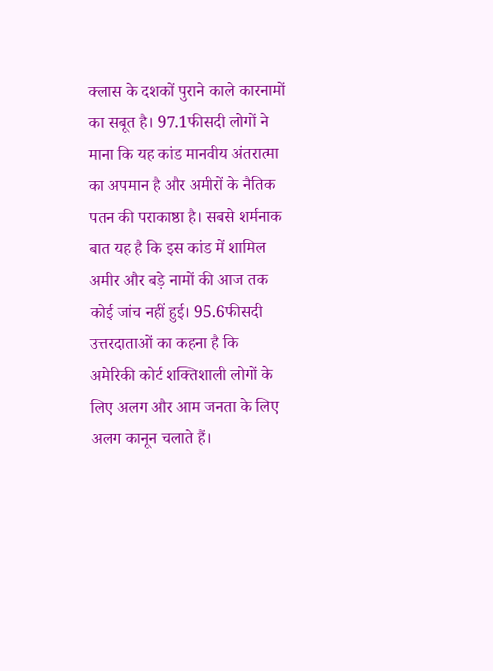क्लास के दशकों पुराने काले कारनामों का सबूत है। 97.1फीसदी लोगों ने माना कि यह कांड मानवीय अंतरात्मा का अपमान है और अमीरों के नैतिक पतन की पराकाष्ठा है। सबसे शर्मनाक बात यह है कि इस कांड में शामिल अमीर और बड़े नामों की आज तक कोई जांच नहीं हुई। 95.6फीसदी उत्तरदाताओं का कहना है कि अमेरिकी कोर्ट शक्तिशाली लोगों के लिए अलग और आम जनता के लिए अलग कानून चलाते हैं।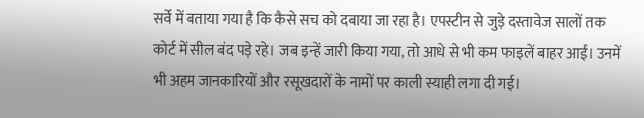सर्वे में बताया गया है कि कैसे सच को दबाया जा रहा है। एपस्टीन से जुड़े दस्तावेज सालों तक कोर्ट में सील बंद पड़े रहे। जब इन्हें जारी किया गया, तो आधे से भी कम फाइलें बाहर आईं। उनमें भी अहम जानकारियों और रसूखदारों के नामों पर काली स्याही लगा दी गई।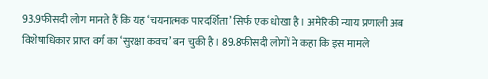93.9फीसदी लोग मानते हैं कि यह ‘चयनात्मक पारदर्शिता’ सिर्फ एक धोखा है। अमेरिकी न्याय प्रणाली अब विशेषाधिकार प्राप्त वर्ग का ‘सुरक्षा कवच’ बन चुकी है। 89.8फीसदी लोगों ने कहा कि इस मामले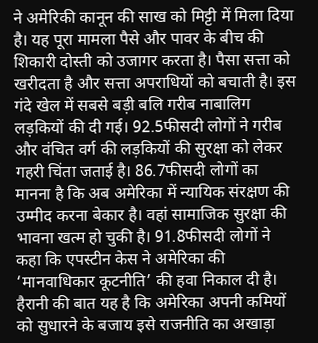ने अमेरिकी कानून की साख को मिट्टी में मिला दिया है। यह पूरा मामला पैसे और पावर के बीच की शिकारी दोस्ती को उजागर करता है। पैसा सत्ता को खरीदता है और सत्ता अपराधियों को बचाती है। इस गंदे खेल में सबसे बड़ी बलि गरीब नाबालिग लड़कियों की दी गई। 92.5फीसदी लोगों ने गरीब और वंचित वर्ग की लड़कियों की सुरक्षा को लेकर गहरी चिंता जताई है। 86.7फीसदी लोगों का मानना है कि अब अमेरिका में न्यायिक संरक्षण की उम्मीद करना बेकार है। वहां सामाजिक सुरक्षा की भावना खत्म हो चुकी है। 91.8फीसदी लोगों ने कहा कि एपस्टीन केस ने अमेरिका की ‘मानवाधिकार कूटनीति’ की हवा निकाल दी है। हैरानी की बात यह है कि अमेरिका अपनी कमियों को सुधारने के बजाय इसे राजनीति का अखाड़ा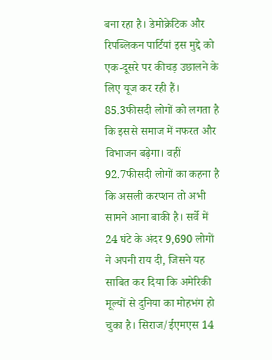बना रहा है। डेमोक्रेटिक और रिपब्लिकन पार्टियां इस मुद्दे को एक-दूसरे पर कीचड़ उछालने के लिए यूज कर रही हैं। 85.3फीसदी लोगों को लगता है कि इससे समाज में नफरत और विभाजन बढ़ेगा। वहीं 92.7फीसदी लोगों का कहना है कि असली करप्शन तो अभी सामने आना बाकी है। सर्वे में 24 घंटे के अंदर 9,690 लोगों ने अपनी राय दी, जिसने यह साबित कर दिया कि अमेरिकी मूल्यों से दुनिया का मोहभंग हो चुका है। सिराज/ईएमएस 14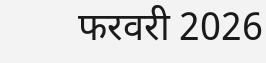फरवरी 2026